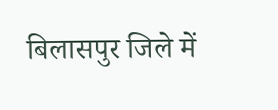बिलासपुर जिले में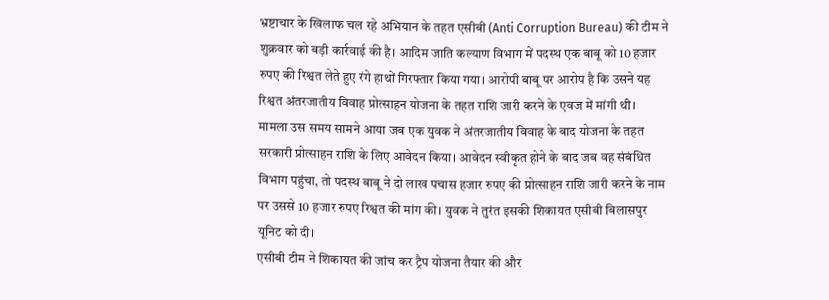भ्रष्टाचार के खिलाफ चल रहे अभियान के तहत एसीबी (Anti Corruption Bureau) की टीम ने शुक्रवार को बड़ी कार्रवाई की है। आदिम जाति कल्याण विभाग में पदस्थ एक बाबू को 10 हजार रुपए की रिश्वत लेते हुए रंगे हाथों गिरफ्तार किया गया। आरोपी बाबू पर आरोप है कि उसने यह रिश्वत अंतरजातीय विवाह प्रोत्साहन योजना के तहत राशि जारी करने के एवज में मांगी थी।
मामला उस समय सामने आया जब एक युवक ने अंतरजातीय विवाह के बाद योजना के तहत सरकारी प्रोत्साहन राशि के लिए आवेदन किया। आवेदन स्वीकृत होने के बाद जब वह संबंधित विभाग पहुंचा, तो पदस्थ बाबू ने दो लाख पचास हजार रुपए की प्रोत्साहन राशि जारी करने के नाम पर उससे 10 हजार रुपए रिश्वत की मांग की। युवक ने तुरंत इसकी शिकायत एसीबी बिलासपुर यूनिट को दी।
एसीबी टीम ने शिकायत की जांच कर ट्रैप योजना तैयार की और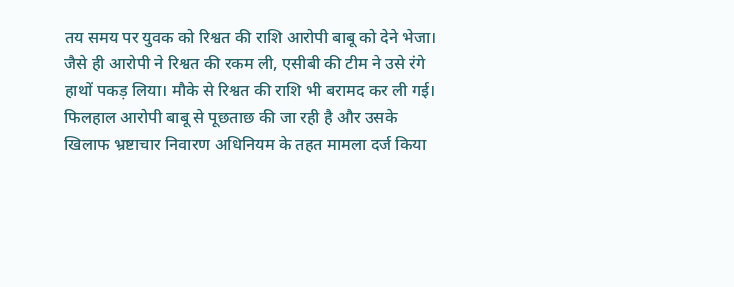तय समय पर युवक को रिश्वत की राशि आरोपी बाबू को देने भेजा। जैसे ही आरोपी ने रिश्वत की रकम ली, एसीबी की टीम ने उसे रंगे हाथों पकड़ लिया। मौके से रिश्वत की राशि भी बरामद कर ली गई।
फिलहाल आरोपी बाबू से पूछताछ की जा रही है और उसके खिलाफ भ्रष्टाचार निवारण अधिनियम के तहत मामला दर्ज किया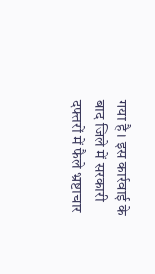गया है। इस कार्रवाई के बाद जिले में सरकारी दफ्तरों में फैले भ्रष्टाचार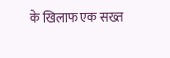के खिलाफ एक सख्त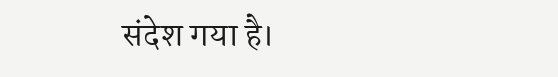संदेश गया है।